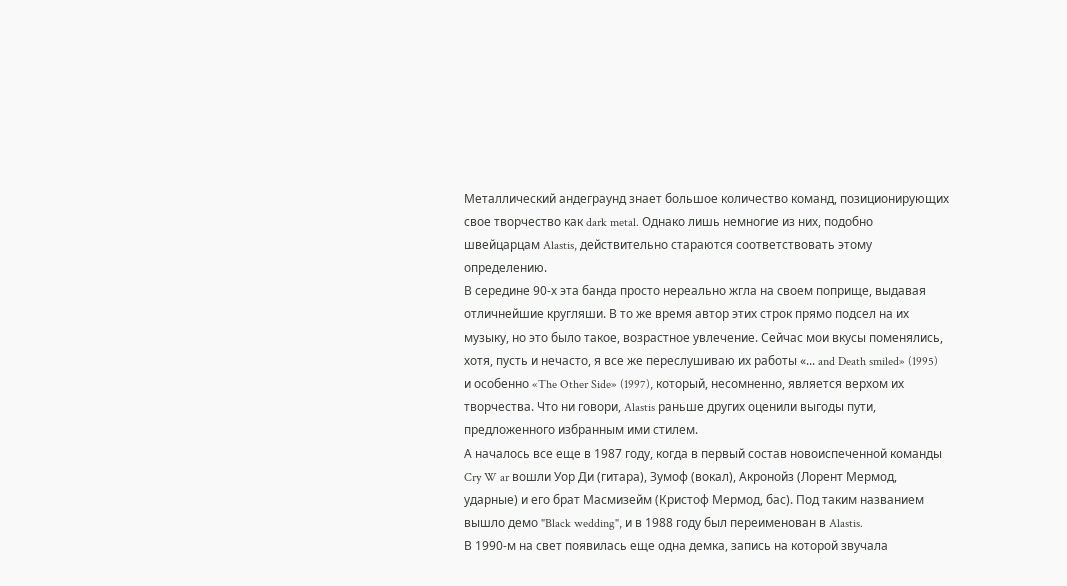Металлический андеграунд знает большое количество команд, позиционирующих свое творчество как dark metal. Однако лишь немногие из них, подобно швейцарцам Alastis, действительно стараются соответствовать этому определению.
В середине 90-х эта банда просто нереально жгла на своем поприще, выдавая отличнейшие кругляши. В то же время автор этих строк прямо подсел на их музыку, но это было такое, возрастное увлечение. Сейчас мои вкусы поменялись, хотя, пусть и нечасто, я все же переслушиваю их работы «... and Death smiled» (1995) и особенно «The Other Side» (1997), который, несомненно, является верхом их творчества. Что ни говори, Alastis раньше других оценили выгоды пути, предложенного избранным ими стилем.
А началось все еще в 1987 году, когда в первый состав новоиспеченной команды Cry W ar вошли Уор Ди (гитара), Зумоф (вокал), Акронойз (Лорент Мермод, ударные) и его брат Масмизейм (Кристоф Мермод, бас). Под таким названием вышло демо "Black wedding", и в 1988 году был переименован в Alastis.
В 1990-м на свет появилась еще одна демка, запись на которой звучала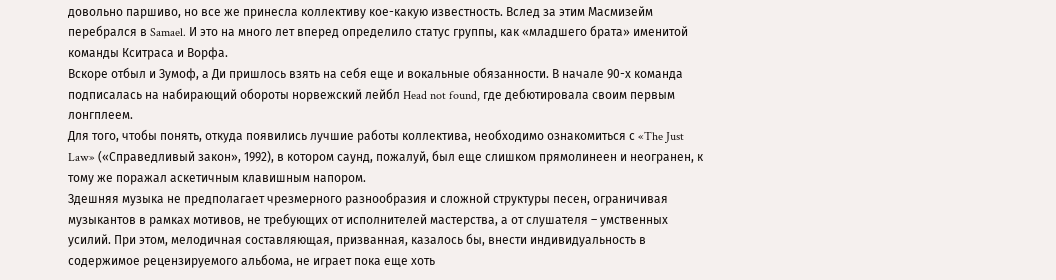довольно паршиво, но все же принесла коллективу кое-какую известность. Вслед за этим Масмизейм перебрался в Samael. И это на много лет вперед определило статус группы, как «младшего брата» именитой команды Кситраса и Ворфа.
Вскоре отбыл и Зумоф, а Ди пришлось взять на себя еще и вокальные обязанности. В начале 90-х команда подписалась на набирающий обороты норвежский лейбл Head not found, где дебютировала своим первым лонгплеем.
Для того, чтобы понять, откуда появились лучшие работы коллектива, необходимо ознакомиться с «The Just Law» («Справедливый закон», 1992), в котором саунд, пожалуй, был еще слишком прямолинеен и неогранен, к тому же поражал аскетичным клавишным напором.
Здешняя музыка не предполагает чрезмерного разнообразия и сложной структуры песен, ограничивая музыкантов в рамках мотивов, не требующих от исполнителей мастерства, а от слушателя – умственных усилий. При этом, мелодичная составляющая, призванная, казалось бы, внести индивидуальность в содержимое рецензируемого альбома, не играет пока еще хоть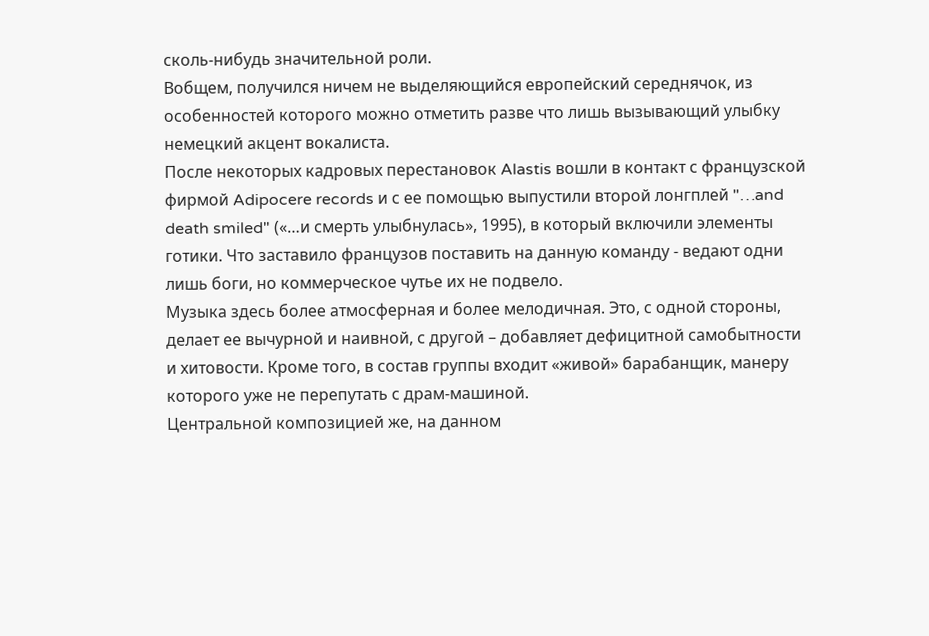сколь-нибудь значительной роли.
Вобщем, получился ничем не выделяющийся европейский середнячок, из особенностей которого можно отметить разве что лишь вызывающий улыбку немецкий акцент вокалиста.
После некоторых кадровых перестановок Alastis вошли в контакт с французской фирмой Adipocere records и с ее помощью выпустили второй лонгплей "…and death smiled" («…и смерть улыбнулась», 1995), в который включили элементы готики. Что заставило французов поставить на данную команду - ведают одни лишь боги, но коммерческое чутье их не подвело.
Музыка здесь более атмосферная и более мелодичная. Это, с одной стороны, делает ее вычурной и наивной, с другой – добавляет дефицитной самобытности и хитовости. Кроме того, в состав группы входит «живой» барабанщик, манеру которого уже не перепутать с драм-машиной.
Центральной композицией же, на данном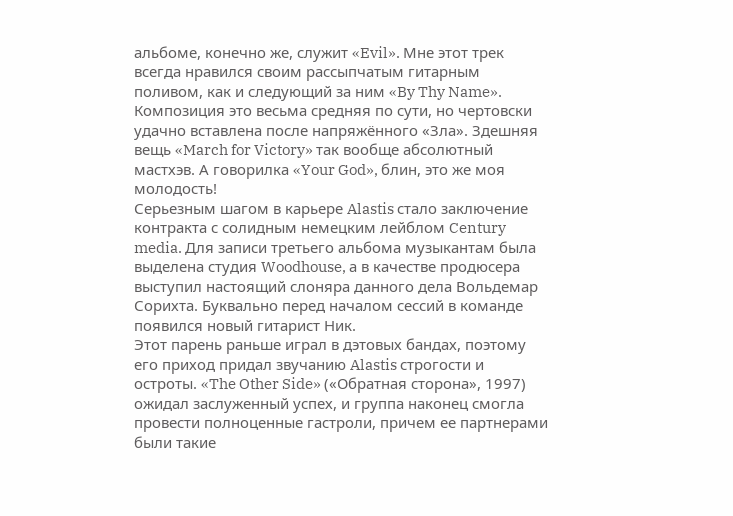альбоме, конечно же, служит «Evil». Мне этот трек всегда нравился своим рассыпчатым гитарным поливом, как и следующий за ним «By Thy Name». Композиция это весьма средняя по сути, но чертовски удачно вставлена после напряжённого «Зла». Здешняя вещь «March for Victory» так вообще абсолютный мастхэв. А говорилка «Your God», блин, это же моя молодость!
Серьезным шагом в карьере Alastis стало заключение контракта с солидным немецким лейблом Century media. Для записи третьего альбома музыкантам была выделена студия Woodhouse, а в качестве продюсера выступил настоящий слоняра данного дела Вольдемар Сорихта. Буквально перед началом сессий в команде появился новый гитарист Ник.
Этот парень раньше играл в дэтовых бандах, поэтому его приход придал звучанию Alastis строгости и остроты. «The Other Side» («Обратная сторона», 1997) ожидал заслуженный успех, и группа наконец смогла провести полноценные гастроли, причем ее партнерами были такие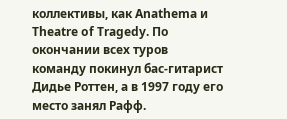коллективы, как Anathema и Theatre of Tragedy. По окончании всех туров команду покинул бас-гитарист Дидье Роттен, а в 1997 году его место занял Рафф.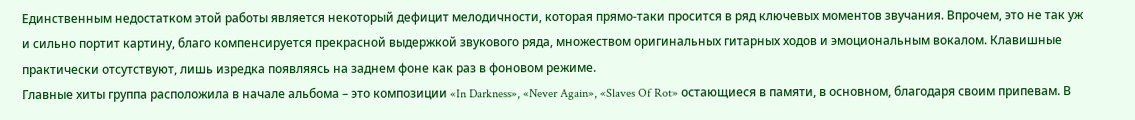Единственным недостатком этой работы является некоторый дефицит мелодичности, которая прямо-таки просится в ряд ключевых моментов звучания. Впрочем, это не так уж и сильно портит картину, благо компенсируется прекрасной выдержкой звукового ряда, множеством оригинальных гитарных ходов и эмоциональным вокалом. Клавишные практически отсутствуют, лишь изредка появляясь на заднем фоне как раз в фоновом режиме.
Главные хиты группа расположила в начале альбома – это композиции «In Darkness», «Never Again», «Slaves Of Rot» остающиеся в памяти, в основном, благодаря своим припевам. В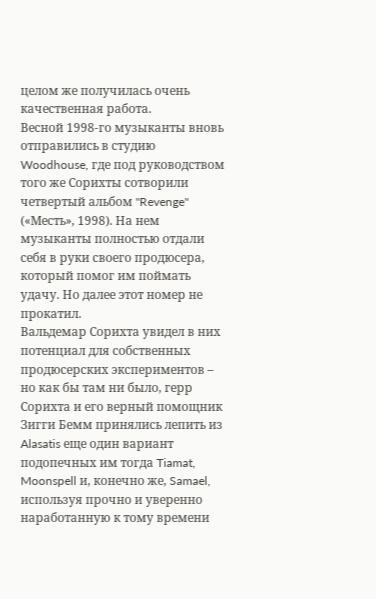целом же получилась очень качественная работа.
Весной 1998-го музыканты вновь отправились в студию Woodhouse, где под руководством того же Сорихты сотворили четвертый альбом "Revenge" («Месть», 1998). На нем музыканты полностью отдали себя в руки своего продюсера, который помог им поймать удачу. Но далее этот номер не прокатил.
Вальдемар Сорихта увидел в них потенциал для собственных продюсерских экспериментов – но как бы там ни было, герр Сорихта и его верный помощник Зигги Бемм принялись лепить из Alasatis еще один вариант подопечных им тогда Tiamat, Moonspell и, конечно же, Samael, используя прочно и уверенно наработанную к тому времени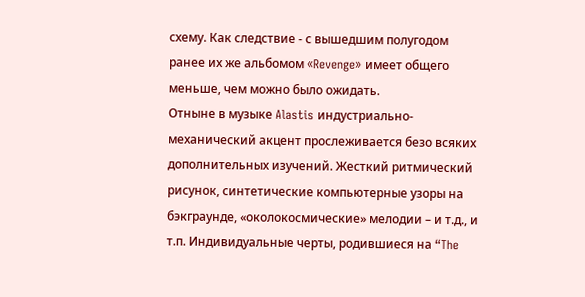схему. Как следствие - с вышедшим полугодом ранее их же альбомом «Revenge» имеет общего меньше, чем можно было ожидать.
Отныне в музыке Alastis индустриально-механический акцент прослеживается безо всяких дополнительных изучений. Жесткий ритмический рисунок, синтетические компьютерные узоры на бэкграунде, «околокосмические» мелодии – и т.д., и т.п. Индивидуальные черты, родившиеся на “The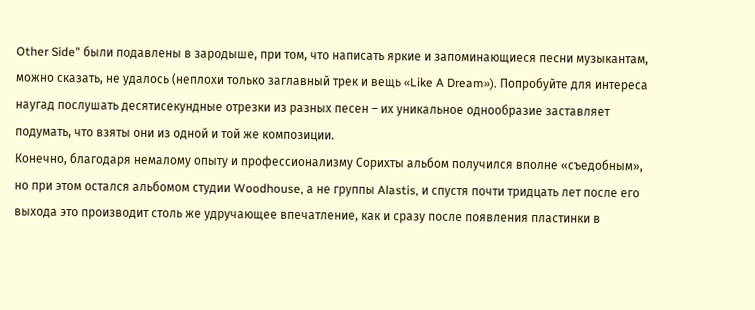Other Side” были подавлены в зародыше, при том, что написать яркие и запоминающиеся песни музыкантам, можно сказать, не удалось (неплохи только заглавный трек и вещь «Like A Dream»). Попробуйте для интереса наугад послушать десятисекундные отрезки из разных песен – их уникальное однообразие заставляет подумать, что взяты они из одной и той же композиции.
Конечно, благодаря немалому опыту и профессионализму Сорихты альбом получился вполне «съедобным», но при этом остался альбомом студии Woodhouse, а не группы Alastis, и спустя почти тридцать лет после его выхода это производит столь же удручающее впечатление, как и сразу после появления пластинки в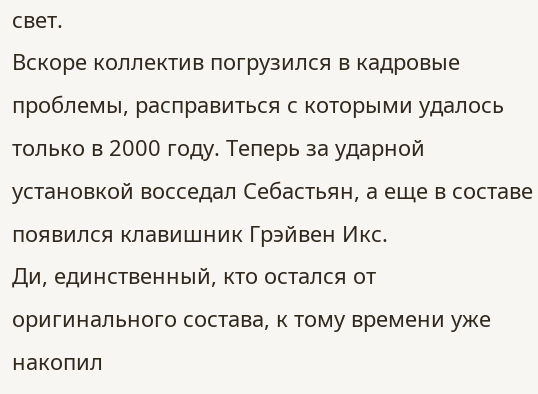свет.
Вскоре коллектив погрузился в кадровые проблемы, расправиться с которыми удалось только в 2000 году. Теперь за ударной установкой восседал Себастьян, а еще в составе появился клавишник Грэйвен Икс.
Ди, единственный, кто остался от оригинального состава, к тому времени уже накопил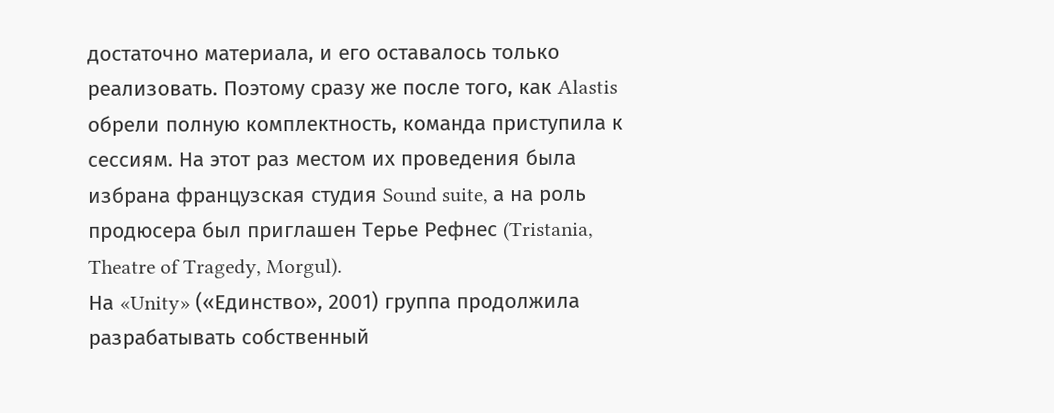достаточно материала, и его оставалось только реализовать. Поэтому сразу же после того, как Alastis обрели полную комплектность, команда приступила к сессиям. На этот раз местом их проведения была избрана французская студия Sound suite, а на роль продюсера был приглашен Терье Рефнес (Tristania, Theatre of Tragedy, Morgul).
На «Unity» («Единство», 2001) группа продолжила разрабатывать собственный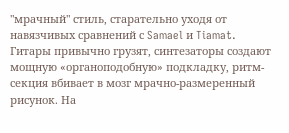"мрачный" стиль, старательно уходя от навязчивых сравнений с Samael и Tiamat. Гитары привычно грузят, синтезаторы создают мощную «органоподобную» подкладку, ритм-секция вбивает в мозг мрачно-размеренный рисунок. На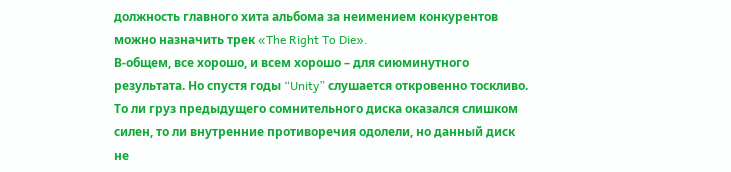должность главного хита альбома за неимением конкурентов можно назначить трек «The Right To Die».
В-общем, все хорошо, и всем хорошо – для сиюминутного результата. Но спустя годы “Unity” слушается откровенно тоскливо. То ли груз предыдущего сомнительного диска оказался слишком силен, то ли внутренние противоречия одолели, но данный диск не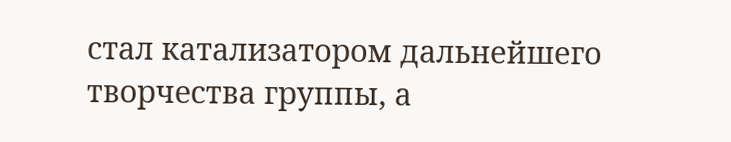стал катализатором дальнейшего творчества группы, а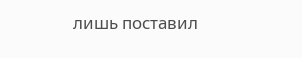лишь поставил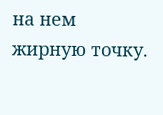на нем жирную точку.